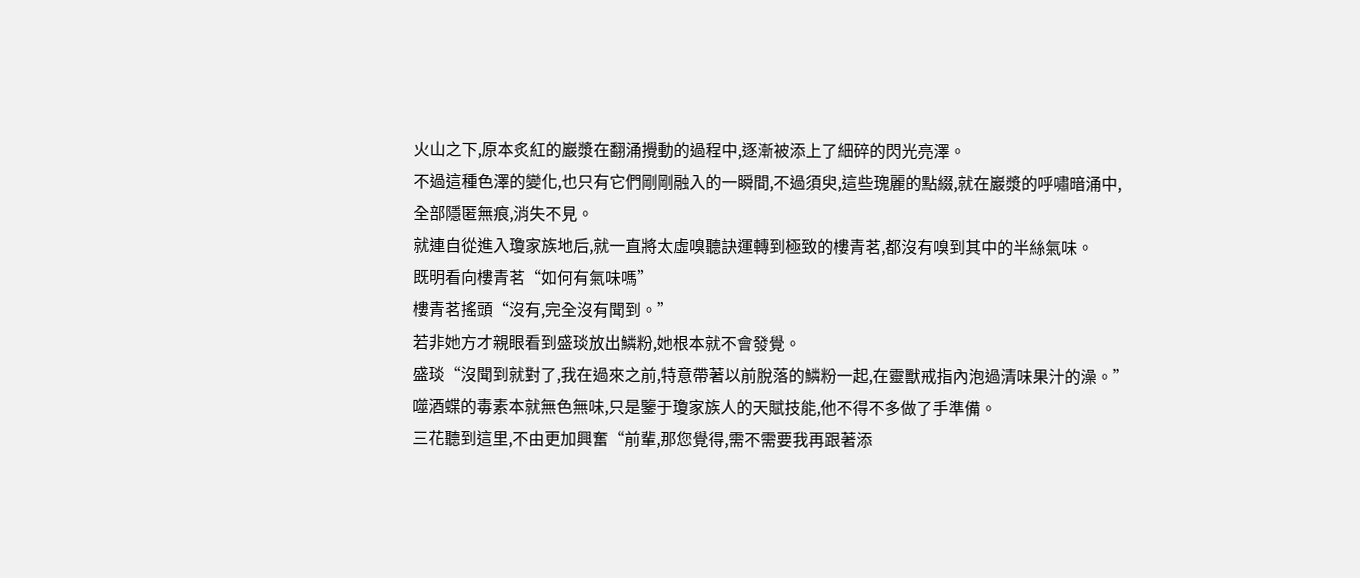火山之下,原本炙紅的巖漿在翻涌攪動的過程中,逐漸被添上了細碎的閃光亮澤。
不過這種色澤的變化,也只有它們剛剛融入的一瞬間,不過須臾,這些瑰麗的點綴,就在巖漿的呼嘯暗涌中,全部隱匿無痕,消失不見。
就連自從進入瓊家族地后,就一直將太虛嗅聽訣運轉到極致的樓青茗,都沒有嗅到其中的半絲氣味。
既明看向樓青茗“如何有氣味嗎”
樓青茗搖頭“沒有,完全沒有聞到。”
若非她方才親眼看到盛琰放出鱗粉,她根本就不會發覺。
盛琰“沒聞到就對了,我在過來之前,特意帶著以前脫落的鱗粉一起,在靈獸戒指內泡過清味果汁的澡。”
噬酒蝶的毒素本就無色無味,只是鑒于瓊家族人的天賦技能,他不得不多做了手準備。
三花聽到這里,不由更加興奮“前輩,那您覺得,需不需要我再跟著添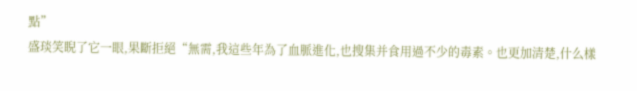點”
盛琰笑睨了它一眼,果斷拒絕“無需,我這些年為了血脈進化,也搜集并食用過不少的毒素。也更加清楚,什么樣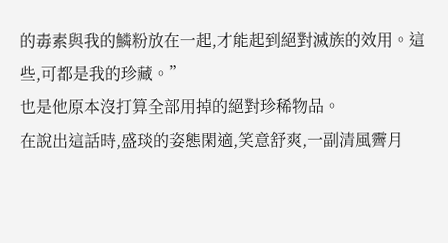的毒素與我的鱗粉放在一起,才能起到絕對滅族的效用。這些,可都是我的珍藏。”
也是他原本沒打算全部用掉的絕對珍稀物品。
在說出這話時,盛琰的姿態閑適,笑意舒爽,一副清風霽月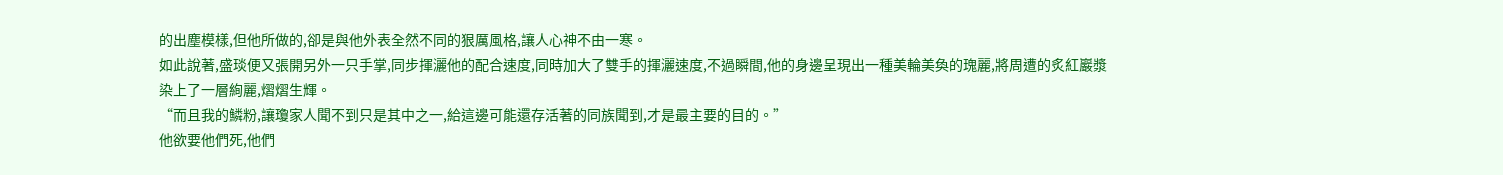的出塵模樣,但他所做的,卻是與他外表全然不同的狠厲風格,讓人心神不由一寒。
如此說著,盛琰便又張開另外一只手掌,同步揮灑他的配合速度,同時加大了雙手的揮灑速度,不過瞬間,他的身邊呈現出一種美輪美奐的瑰麗,將周遭的炙紅巖漿染上了一層絢麗,熠熠生輝。
“而且我的鱗粉,讓瓊家人聞不到只是其中之一,給這邊可能還存活著的同族聞到,才是最主要的目的。”
他欲要他們死,他們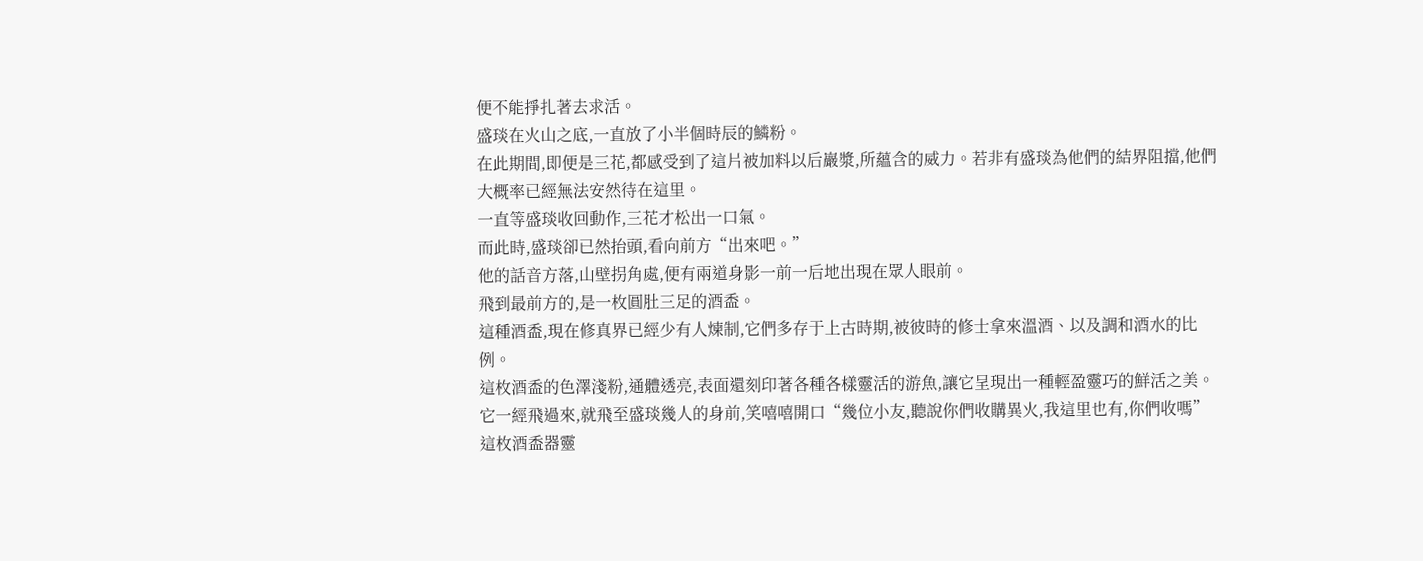便不能掙扎著去求活。
盛琰在火山之底,一直放了小半個時辰的鱗粉。
在此期間,即便是三花,都感受到了這片被加料以后巖漿,所蘊含的威力。若非有盛琰為他們的結界阻擋,他們大概率已經無法安然待在這里。
一直等盛琰收回動作,三花才松出一口氣。
而此時,盛琰卻已然抬頭,看向前方“出來吧。”
他的話音方落,山壁拐角處,便有兩道身影一前一后地出現在眾人眼前。
飛到最前方的,是一枚圓肚三足的酒盉。
這種酒盉,現在修真界已經少有人煉制,它們多存于上古時期,被彼時的修士拿來溫酒、以及調和酒水的比例。
這枚酒盉的色澤淺粉,通體透亮,表面還刻印著各種各樣靈活的游魚,讓它呈現出一種輕盈靈巧的鮮活之美。
它一經飛過來,就飛至盛琰幾人的身前,笑嘻嘻開口“幾位小友,聽說你們收購異火,我這里也有,你們收嗎”
這枚酒盉器靈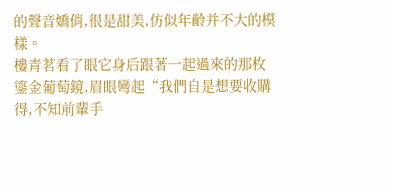的聲音嬌俏,很是甜美,仿似年齡并不大的模樣。
樓青茗看了眼它身后跟著一起過來的那枚鎏金葡萄鏡,眉眼彎起“我們自是想要收購得,不知前輩手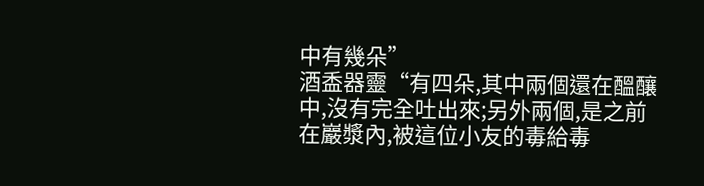中有幾朵”
酒盉器靈“有四朵,其中兩個還在醞釀中,沒有完全吐出來;另外兩個,是之前在巖漿內,被這位小友的毒給毒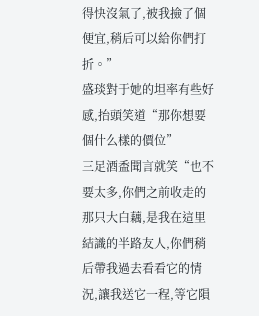得快沒氣了,被我撿了個便宜,稍后可以給你們打折。”
盛琰對于她的坦率有些好感,抬頭笑道“那你想要個什么樣的價位”
三足酒盉聞言就笑“也不要太多,你們之前收走的那只大白藕,是我在這里結識的半路友人,你們稍后帶我過去看看它的情況,讓我送它一程,等它隕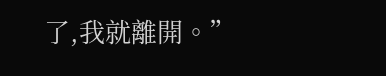了,我就離開。”